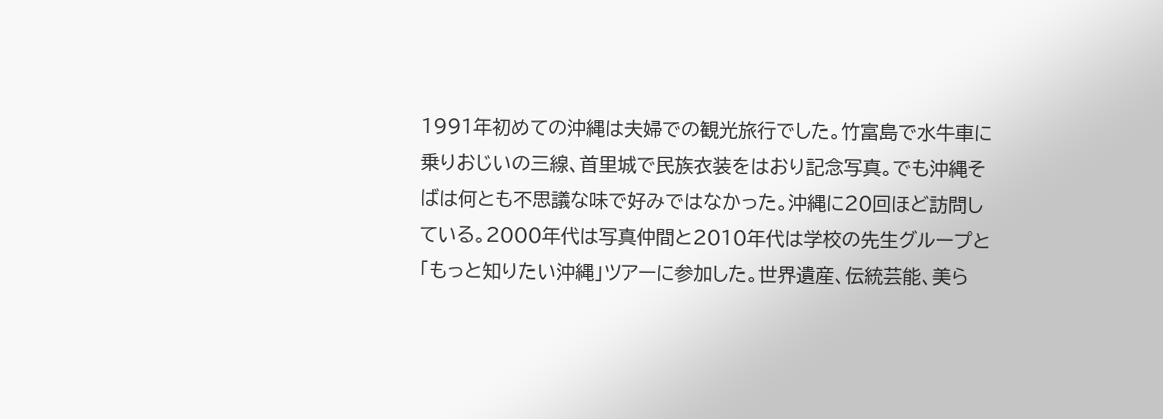1991年初めての沖縄は夫婦での観光旅行でした。竹富島で水牛車に乗りおじいの三線、首里城で民族衣装をはおり記念写真。でも沖縄そばは何とも不思議な味で好みではなかった。沖縄に20回ほど訪問している。2000年代は写真仲間と2010年代は学校の先生グループと「もっと知りたい沖縄」ツアーに参加した。世界遺産、伝統芸能、美ら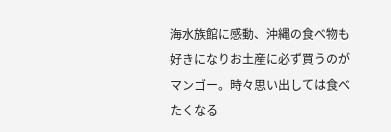海水族館に感動、沖縄の食べ物も好きになりお土産に必ず買うのがマンゴー。時々思い出しては食べたくなる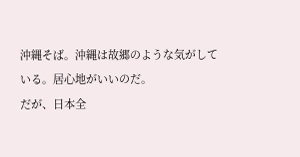沖縄そば。沖縄は故郷のような気がしている。居心地がいいのだ。
だが、日本全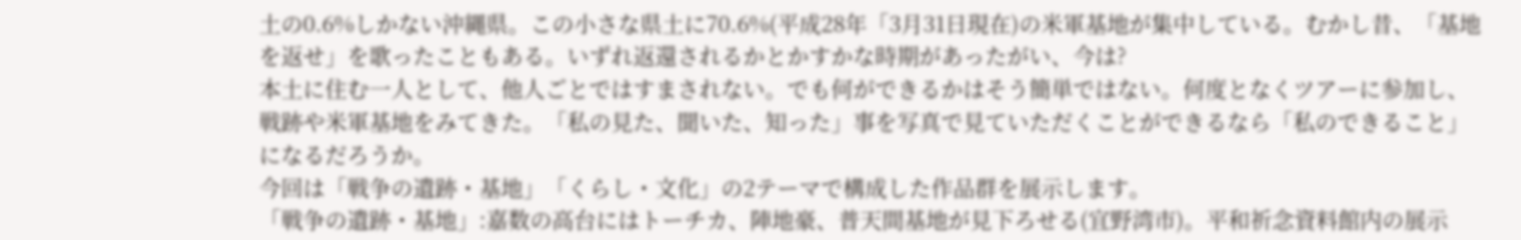土の0.6%しかない沖縄県。この小さな県土に70.6%(平成28年「3月31日現在)の米軍基地が集中している。むかし昔、「基地を返せ」を歌ったこともある。いずれ返還されるかとかすかな時期があったがい、今は?
本土に住む一人として、他人ごとではすまされない。でも何ができるかはそう簡単ではない。何度となくツアーに参加し、戦跡や米軍基地をみてきた。「私の見た、聞いた、知った」事を写真で見ていただくことができるなら「私のできること」になるだろうか。
今回は「戦争の遺跡・基地」「くらし・文化」の2テーマで構成した作品群を展示します。
「戦争の遺跡・基地」:嘉数の高台にはトーチカ、陣地豪、普天間基地が見下ろせる(宜野湾市)。平和祈念資料館内の展示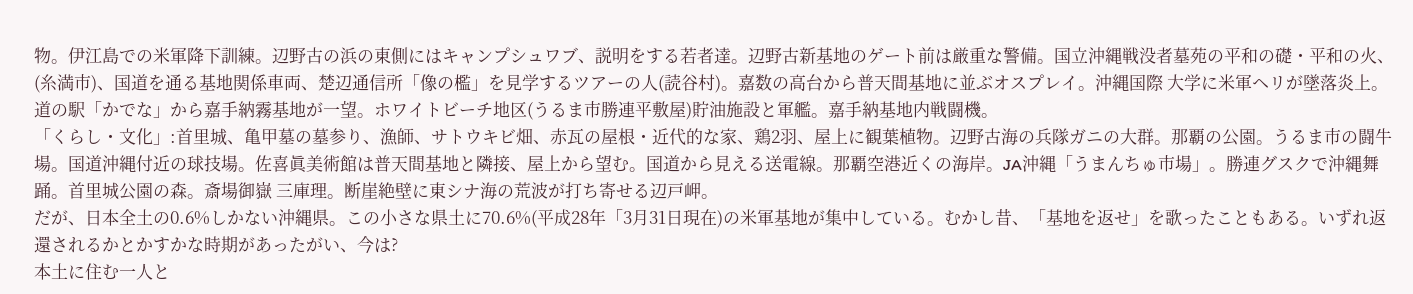物。伊江島での米軍降下訓練。辺野古の浜の東側にはキャンプシュワブ、説明をする若者達。辺野古新基地のゲート前は厳重な警備。国立沖縄戦没者墓苑の平和の礎・平和の火、(糸満市)、国道を通る基地関係車両、楚辺通信所「像の檻」を見学するツアーの人(読谷村)。嘉数の高台から普天間基地に並ぶオスプレイ。沖縄国際 大学に米軍ヘリが墜落炎上。道の駅「かでな」から嘉手納霧基地が一望。ホワイトビーチ地区(うるま市勝連平敷屋)貯油施設と軍艦。嘉手納基地内戦闘機。
「くらし・文化」:首里城、亀甲墓の墓参り、漁師、サトウキビ畑、赤瓦の屋根・近代的な家、鶏2羽、屋上に観葉植物。辺野古海の兵隊ガニの大群。那覇の公園。うるま市の闘牛場。国道沖縄付近の球技場。佐喜眞美術館は普天間基地と隣接、屋上から望む。国道から見える送電線。那覇空港近くの海岸。JA沖縄「うまんちゅ市場」。勝連グスクで沖縄舞踊。首里城公園の森。斎場御嶽 三庫理。断崖絶壁に東シナ海の荒波が打ち寄せる辺戸岬。
だが、日本全土の0.6%しかない沖縄県。この小さな県土に70.6%(平成28年「3月31日現在)の米軍基地が集中している。むかし昔、「基地を返せ」を歌ったこともある。いずれ返還されるかとかすかな時期があったがい、今は?
本土に住む一人と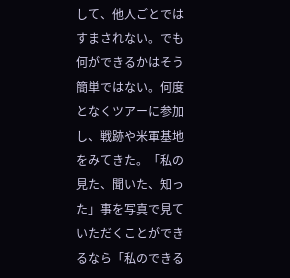して、他人ごとではすまされない。でも何ができるかはそう簡単ではない。何度となくツアーに参加し、戦跡や米軍基地をみてきた。「私の見た、聞いた、知った」事を写真で見ていただくことができるなら「私のできる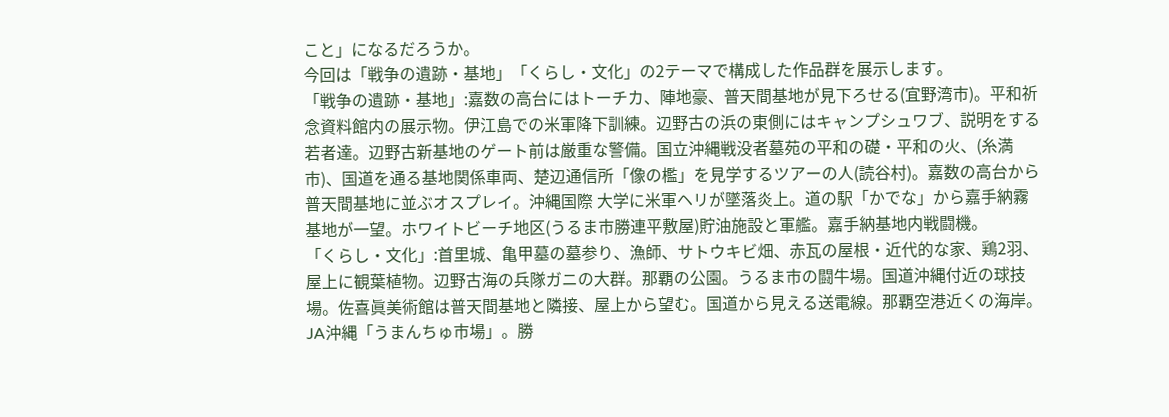こと」になるだろうか。
今回は「戦争の遺跡・基地」「くらし・文化」の2テーマで構成した作品群を展示します。
「戦争の遺跡・基地」:嘉数の高台にはトーチカ、陣地豪、普天間基地が見下ろせる(宜野湾市)。平和祈念資料館内の展示物。伊江島での米軍降下訓練。辺野古の浜の東側にはキャンプシュワブ、説明をする若者達。辺野古新基地のゲート前は厳重な警備。国立沖縄戦没者墓苑の平和の礎・平和の火、(糸満市)、国道を通る基地関係車両、楚辺通信所「像の檻」を見学するツアーの人(読谷村)。嘉数の高台から普天間基地に並ぶオスプレイ。沖縄国際 大学に米軍ヘリが墜落炎上。道の駅「かでな」から嘉手納霧基地が一望。ホワイトビーチ地区(うるま市勝連平敷屋)貯油施設と軍艦。嘉手納基地内戦闘機。
「くらし・文化」:首里城、亀甲墓の墓参り、漁師、サトウキビ畑、赤瓦の屋根・近代的な家、鶏2羽、屋上に観葉植物。辺野古海の兵隊ガニの大群。那覇の公園。うるま市の闘牛場。国道沖縄付近の球技場。佐喜眞美術館は普天間基地と隣接、屋上から望む。国道から見える送電線。那覇空港近くの海岸。JA沖縄「うまんちゅ市場」。勝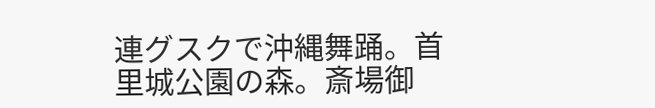連グスクで沖縄舞踊。首里城公園の森。斎場御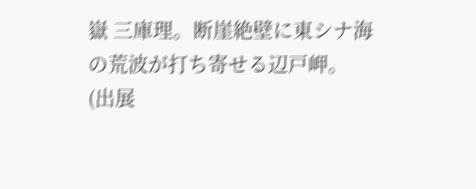嶽 三庫理。断崖絶壁に東シナ海の荒波が打ち寄せる辺戸岬。
(出展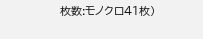枚数:モノクロ41枚)